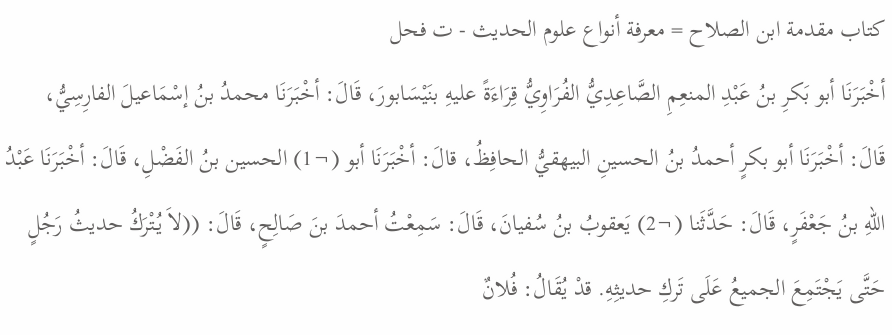كتاب مقدمة ابن الصلاح = معرفة أنواع علوم الحديث - ت فحل
أخْبَرَنَا أبو بَكرِ بنُ عَبْدِ المنعِمِ الصَّاعِدِيُّ الفُرَاوِيُّ قِرَاءَةً عليهِ بنَيْسَابورَ، قَالَ: أخْبَرَنَا محمدُ بنُ إسْمَاعيلَ الفارِسِيُّ، قَالَ: أخْبَرَنَا أبو بكرٍ أحمدُ بنُ الحسينِ البيهقيُّ الحافِظُ، قالَ: أخْبَرَنَا أبو (¬1) الحسين بنُ الفَضْلِ، قَالَ: أخْبَرَنَا عَبْدُ اللهِ بنُ جَعْفَرٍ، قَالَ: حَدَّثَنا (¬2) يَعقوبُ بنُ سُفيانَ، قَالَ: سَمِعْتُ أحمدَ بنَ صَالِحٍ، قَالَ: ((لاَ يُتْرَكُ حديثُ رَجُلٍ حَتَّى يَجْتَمِعَ الجميعُ عَلَى تَركِ حديثِهِ. قدْ يُقَالُ: فُلانٌ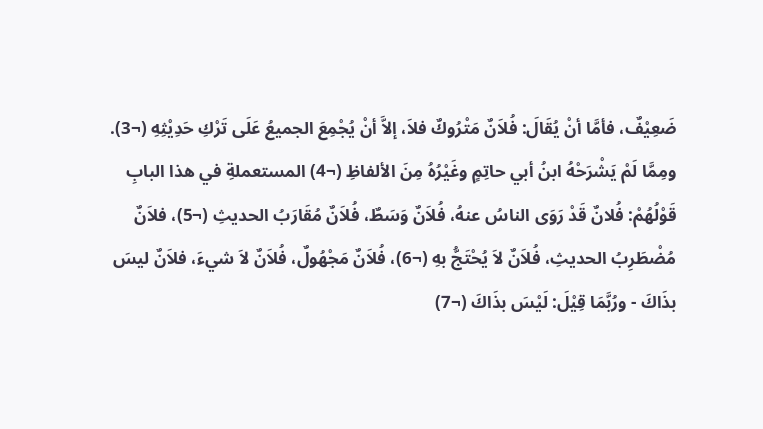ضَعِيْفٌ، فأمَّا أنْ يُقَالَ: فُلاَنٌ مَتْرُوكٌ فلاَ، إلاَّ أنْ يُجْمِعَ الجميعُ عَلَى تَرْكِ حَدِيْثِهِ (¬3).
ومِمَّا لَمْ يَشْرَحْهُ ابنُ أبي حاتِمٍ وغَيْرُهُ مِنَ الألفاظِ (¬4) المستعملةِ في هذا البابِ
قَوْلُهُمْ: فُلانٌ قَدْ رَوَى الناسُ عنهُ، فُلاَنٌ وَسَطٌ، فُلاَنٌ مُقَارَبُ الحديثِ (¬5)، فلاَنٌ مُضْطَرِبُ الحديثِ، فُلاَنٌ لاَ يُحْتَجُّ بهِ (¬6)، فُلاَنٌ مَجْهُولٌ، فُلاَنٌ لاَ شيءَ، فلاَنٌ ليسَ بذَاكَ - ورُبَّمَا قِيْلَ: لَيْسَ بذَاكَ (¬7)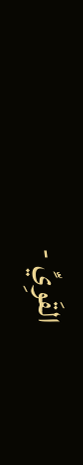القَوِيِّ -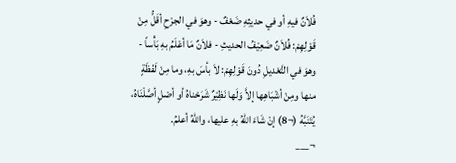فُلاَنٌ فيهِ أو في حديثِهِ ضَعْفٌ - وهوَ في الجرْحِ أقَلُّ مِنْ قَوْلِهِمْ: فُلاَنٌ ضَعِيْفُ الحديثِ - فلاَنٌ مَا أعْلَمُ بهِ بَأْساً - وهوَ في التَّعْديلِ دُونَ قَوْلِهِمْ: لاَ بأسَ بهِ، وما مِنْ لَفْظَةٍ منها ومِنْ أشْبَاهِها إلاَّ وَلَها نَظِيْرٌ شَرَحْناهُ أو أصْلٍ أصَّلْنَاهُ، يُتَنَبَّهُ (¬8) إنْ شَاءَ اللهُ بهِ عليها، واللهُ أعلمُ.
¬___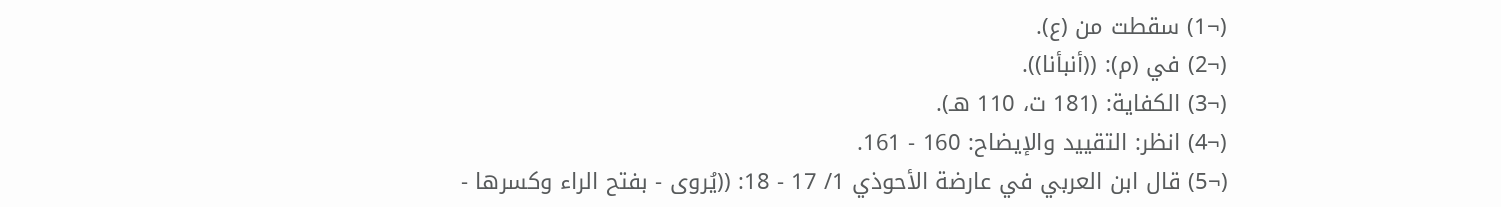(¬1) سقطت من (ع).
(¬2) في (م): ((أنبأنا)).
(¬3) الكفاية: (181 ت، 110 هـ).
(¬4) انظر: التقييد والإيضاح: 160 - 161.
(¬5) قال ابن العربي في عارضة الأحوذي 1/ 17 - 18: ((يُروى - بفتح الراء وكسرها -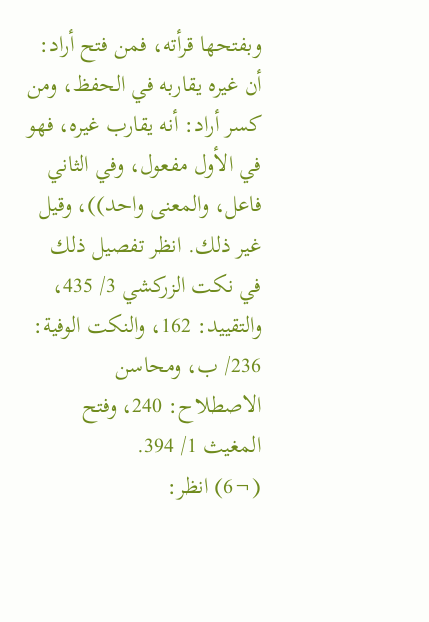وبفتحها قرأته، فمن فتح أراد: أن غيره يقاربه في الحفظ، ومن كسر أراد: أنه يقارب غيره، فهو في الأول مفعول، وفي الثاني فاعل، والمعنى واحد))، وقيل غير ذلك. انظر تفصيل ذلك في نكت الزركشي 3/ 435، والتقييد: 162، والنكت الوفية: 236/ ب، ومحاسن الاصطلاح: 240، وفتح المغيث 1/ 394.
(¬6) انظر: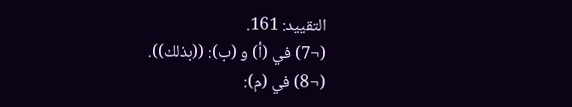التقييد: 161.
(¬7) في (أ) و (ب): ((بذلك)).
(¬8) في (م):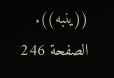((ينبه)).
الصفحة 246